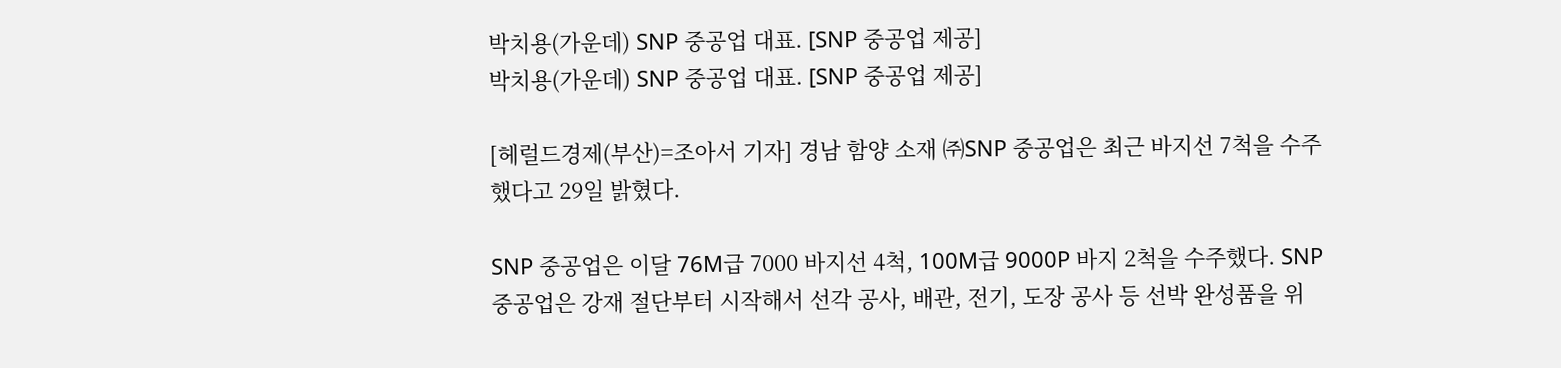박치용(가운데) SNP 중공업 대표. [SNP 중공업 제공]
박치용(가운데) SNP 중공업 대표. [SNP 중공업 제공]

[헤럴드경제(부산)=조아서 기자] 경남 함양 소재 ㈜SNP 중공업은 최근 바지선 7척을 수주했다고 29일 밝혔다.

SNP 중공업은 이달 76M급 7000 바지선 4척, 100M급 9000P 바지 2척을 수주했다. SNP 중공업은 강재 절단부터 시작해서 선각 공사, 배관, 전기, 도장 공사 등 선박 완성품을 위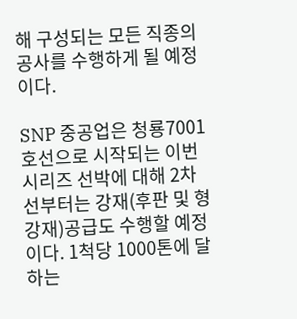해 구성되는 모든 직종의 공사를 수행하게 될 예정이다.

SNP 중공업은 청룡7001호선으로 시작되는 이번 시리즈 선박에 대해 2차선부터는 강재(후판 및 형강재)공급도 수행할 예정이다. 1척당 1000톤에 달하는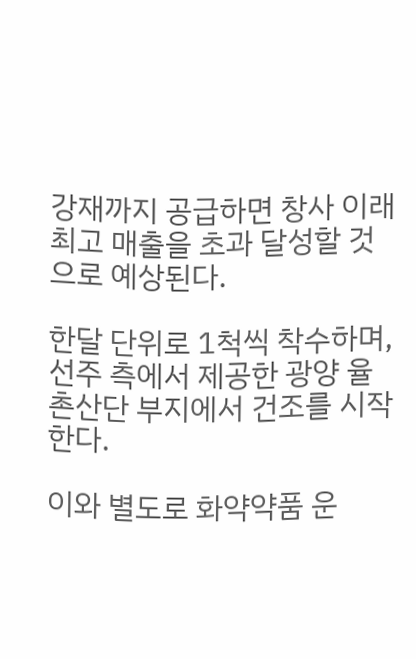강재까지 공급하면 창사 이래 최고 매출을 초과 달성할 것으로 예상된다.

한달 단위로 1척씩 착수하며, 선주 측에서 제공한 광양 율촌산단 부지에서 건조를 시작한다.

이와 별도로 화약약품 운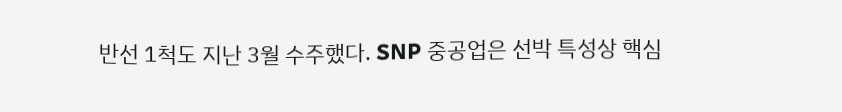반선 1척도 지난 3월 수주했다. SNP 중공업은 선박 특성상 핵심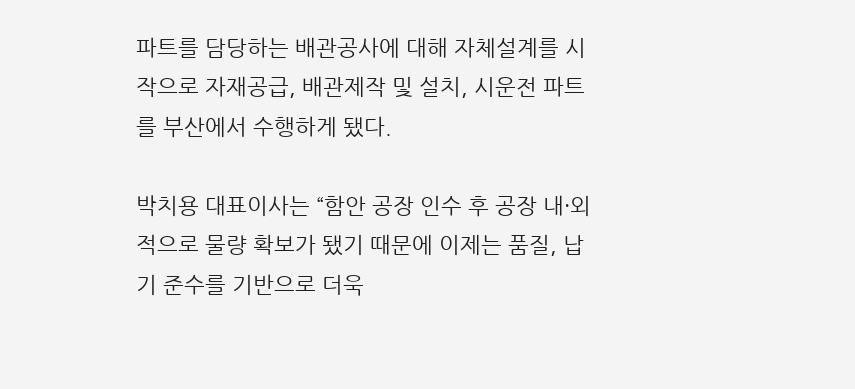파트를 담당하는 배관공사에 대해 자체설계를 시작으로 자재공급, 배관제작 및 설치, 시운전 파트를 부산에서 수행하게 됐다.

박치용 대표이사는 “함안 공장 인수 후 공장 내·외적으로 물량 확보가 됐기 때문에 이제는 품질, 납기 준수를 기반으로 더욱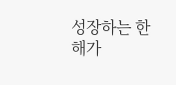성장하는 한해가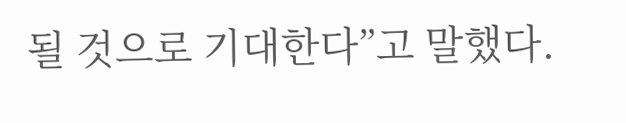될 것으로 기대한다”고 말했다.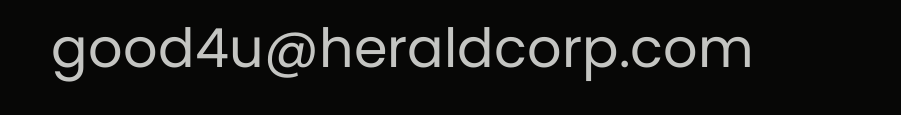good4u@heraldcorp.com